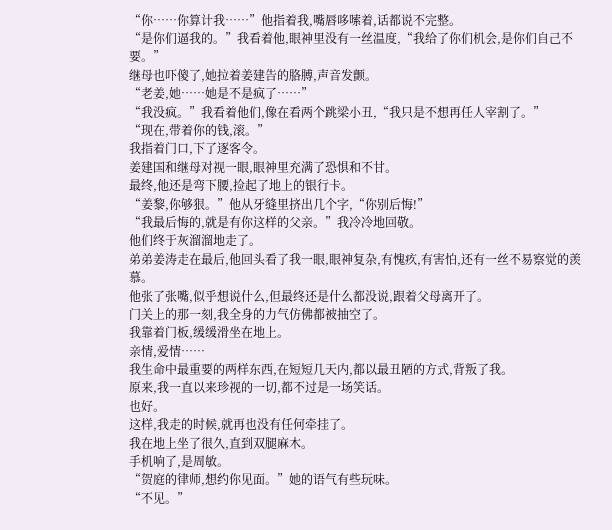“你……你算计我……”他指着我,嘴唇哆嗦着,话都说不完整。
“是你们逼我的。”我看着他,眼神里没有一丝温度,“我给了你们机会,是你们自己不要。”
继母也吓傻了,她拉着姜建告的胳膊,声音发颤。
“老姜,她……她是不是疯了……”
“我没疯。”我看着他们,像在看两个跳梁小丑,“我只是不想再任人宰割了。”
“现在,带着你的钱,滚。”
我指着门口,下了逐客令。
姜建国和继母对视一眼,眼神里充满了恐惧和不甘。
最终,他还是弯下腰,捡起了地上的银行卡。
“姜黎,你够狠。”他从牙缝里挤出几个字,“你别后悔!”
“我最后悔的,就是有你这样的父亲。”我冷冷地回敬。
他们终于灰溜溜地走了。
弟弟姜涛走在最后,他回头看了我一眼,眼神复杂,有愧疚,有害怕,还有一丝不易察觉的羡慕。
他张了张嘴,似乎想说什么,但最终还是什么都没说,跟着父母离开了。
门关上的那一刻,我全身的力气仿佛都被抽空了。
我靠着门板,缓缓滑坐在地上。
亲情,爱情……
我生命中最重要的两样东西,在短短几天内,都以最丑陋的方式,背叛了我。
原来,我一直以来珍视的一切,都不过是一场笑话。
也好。
这样,我走的时候,就再也没有任何牵挂了。
我在地上坐了很久,直到双腿麻木。
手机响了,是周敏。
“贺庭的律师,想约你见面。”她的语气有些玩味。
“不见。”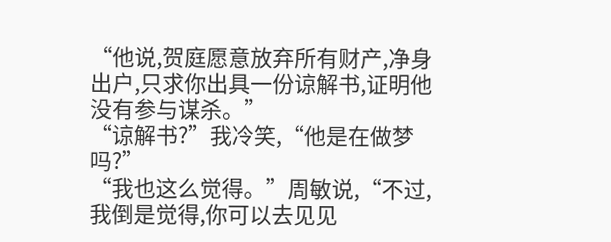“他说,贺庭愿意放弃所有财产,净身出户,只求你出具一份谅解书,证明他没有参与谋杀。”
“谅解书?”我冷笑,“他是在做梦吗?”
“我也这么觉得。”周敏说,“不过,我倒是觉得,你可以去见见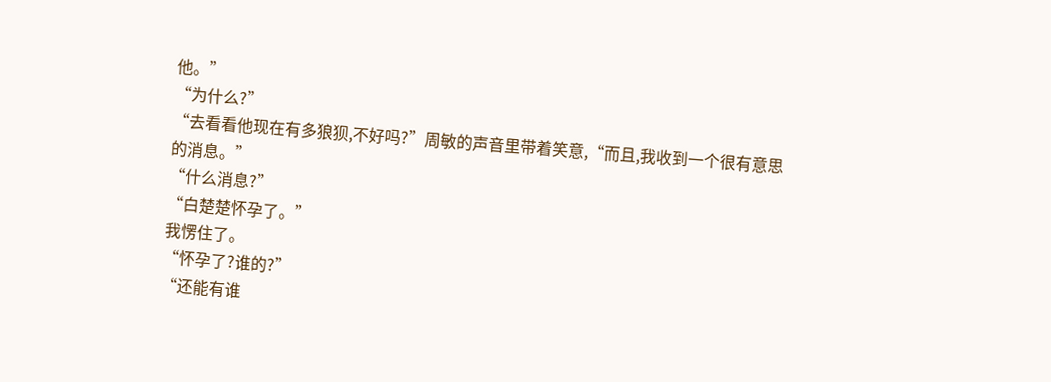他。”
“为什么?”
“去看看他现在有多狼狈,不好吗?”周敏的声音里带着笑意,“而且,我收到一个很有意思的消息。”
“什么消息?”
“白楚楚怀孕了。”
我愣住了。
“怀孕了?谁的?”
“还能有谁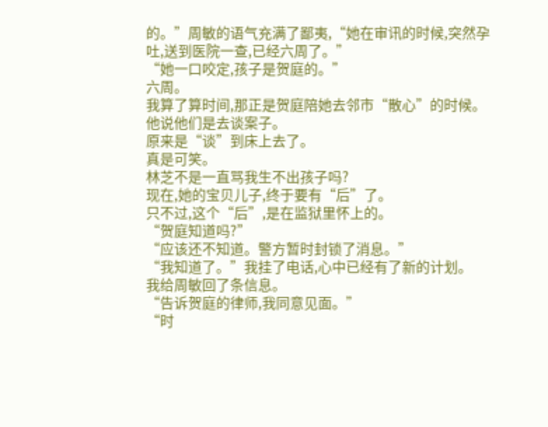的。”周敏的语气充满了鄙夷,“她在审讯的时候,突然孕吐,送到医院一查,已经六周了。”
“她一口咬定,孩子是贺庭的。”
六周。
我算了算时间,那正是贺庭陪她去邻市“散心”的时候。
他说他们是去谈案子。
原来是“谈”到床上去了。
真是可笑。
林芝不是一直骂我生不出孩子吗?
现在,她的宝贝儿子,终于要有“后”了。
只不过,这个“后”,是在监狱里怀上的。
“贺庭知道吗?”
“应该还不知道。警方暂时封锁了消息。”
“我知道了。”我挂了电话,心中已经有了新的计划。
我给周敏回了条信息。
“告诉贺庭的律师,我同意见面。”
“时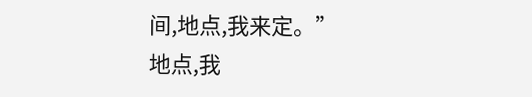间,地点,我来定。”
地点,我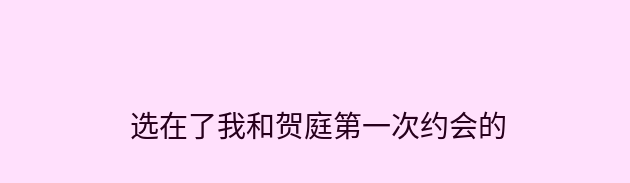选在了我和贺庭第一次约会的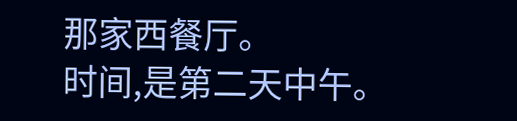那家西餐厅。
时间,是第二天中午。